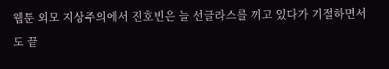웹툰 외모 지상주의에서 진호빈은 늘 선글라스를 끼고 있다가 기절하면서도 끝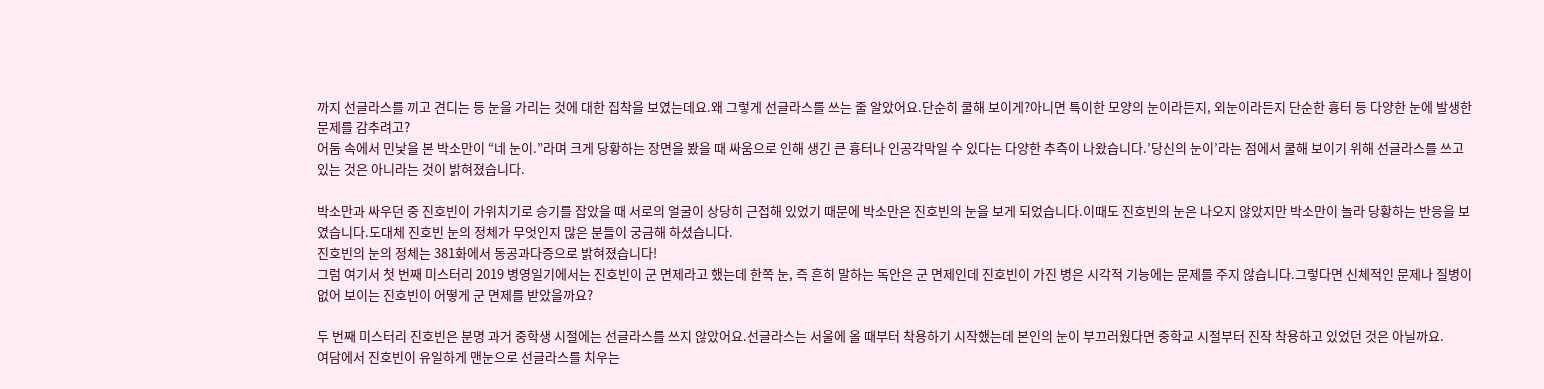까지 선글라스를 끼고 견디는 등 눈을 가리는 것에 대한 집착을 보였는데요.왜 그렇게 선글라스를 쓰는 줄 알았어요.단순히 쿨해 보이게?아니면 특이한 모양의 눈이라든지, 외눈이라든지 단순한 흉터 등 다양한 눈에 발생한 문제를 감추려고?
어둠 속에서 민낯을 본 박소만이 “네 눈이.”라며 크게 당황하는 장면을 봤을 때 싸움으로 인해 생긴 큰 흉터나 인공각막일 수 있다는 다양한 추측이 나왔습니다.’당신의 눈이’라는 점에서 쿨해 보이기 위해 선글라스를 쓰고 있는 것은 아니라는 것이 밝혀졌습니다.

박소만과 싸우던 중 진호빈이 가위치기로 승기를 잡았을 때 서로의 얼굴이 상당히 근접해 있었기 때문에 박소만은 진호빈의 눈을 보게 되었습니다.이때도 진호빈의 눈은 나오지 않았지만 박소만이 놀라 당황하는 반응을 보였습니다.도대체 진호빈 눈의 정체가 무엇인지 많은 분들이 궁금해 하셨습니다.
진호빈의 눈의 정체는 381화에서 동공과다증으로 밝혀졌습니다!
그럼 여기서 첫 번째 미스터리 2019 병영일기에서는 진호빈이 군 면제라고 했는데 한쪽 눈, 즉 흔히 말하는 독안은 군 면제인데 진호빈이 가진 병은 시각적 기능에는 문제를 주지 않습니다.그렇다면 신체적인 문제나 질병이 없어 보이는 진호빈이 어떻게 군 면제를 받았을까요?

두 번째 미스터리 진호빈은 분명 과거 중학생 시절에는 선글라스를 쓰지 않았어요.선글라스는 서울에 올 때부터 착용하기 시작했는데 본인의 눈이 부끄러웠다면 중학교 시절부터 진작 착용하고 있었던 것은 아닐까요.
여담에서 진호빈이 유일하게 맨눈으로 선글라스를 치우는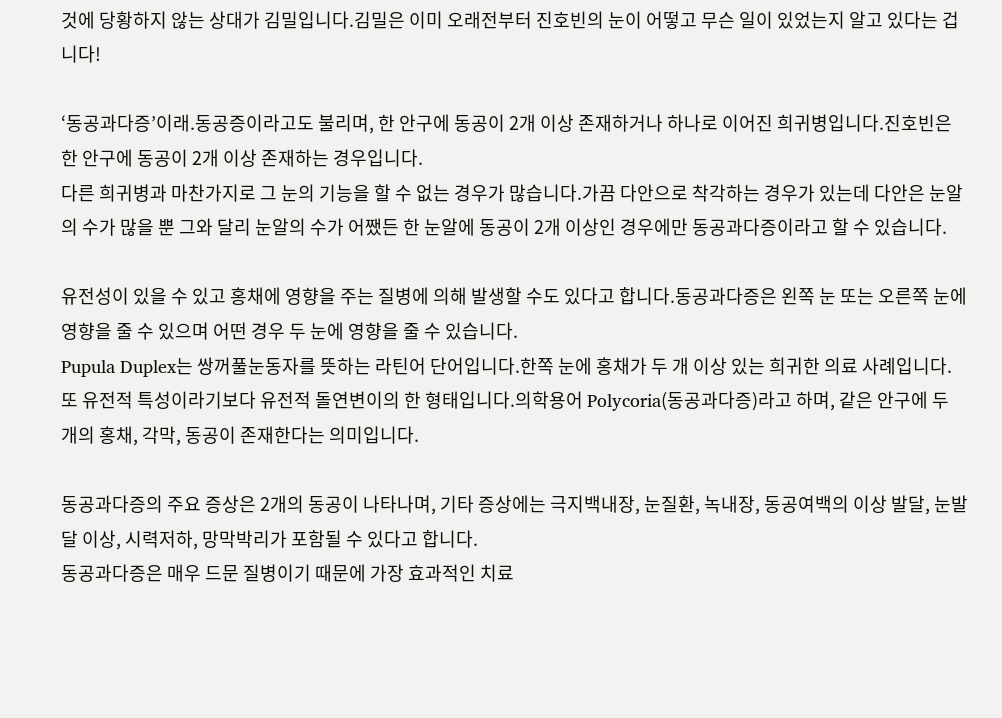것에 당황하지 않는 상대가 김밀입니다.김밀은 이미 오래전부터 진호빈의 눈이 어떻고 무슨 일이 있었는지 알고 있다는 겁니다!

‘동공과다증’이래.동공증이라고도 불리며, 한 안구에 동공이 2개 이상 존재하거나 하나로 이어진 희귀병입니다.진호빈은 한 안구에 동공이 2개 이상 존재하는 경우입니다.
다른 희귀병과 마찬가지로 그 눈의 기능을 할 수 없는 경우가 많습니다.가끔 다안으로 착각하는 경우가 있는데 다안은 눈알의 수가 많을 뿐 그와 달리 눈알의 수가 어쨌든 한 눈알에 동공이 2개 이상인 경우에만 동공과다증이라고 할 수 있습니다.

유전성이 있을 수 있고 홍채에 영향을 주는 질병에 의해 발생할 수도 있다고 합니다.동공과다증은 왼쪽 눈 또는 오른쪽 눈에 영향을 줄 수 있으며 어떤 경우 두 눈에 영향을 줄 수 있습니다.
Pupula Duplex는 쌍꺼풀눈동자를 뜻하는 라틴어 단어입니다.한쪽 눈에 홍채가 두 개 이상 있는 희귀한 의료 사례입니다.또 유전적 특성이라기보다 유전적 돌연변이의 한 형태입니다.의학용어 Polycoria(동공과다증)라고 하며, 같은 안구에 두 개의 홍채, 각막, 동공이 존재한다는 의미입니다.

동공과다증의 주요 증상은 2개의 동공이 나타나며, 기타 증상에는 극지백내장, 눈질환, 녹내장, 동공여백의 이상 발달, 눈발달 이상, 시력저하, 망막박리가 포함될 수 있다고 합니다.
동공과다증은 매우 드문 질병이기 때문에 가장 효과적인 치료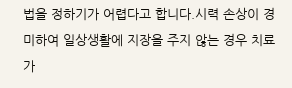법을 정하기가 어렵다고 합니다.시력 손상이 경미하여 일상생활에 지장을 주지 않는 경우 치료가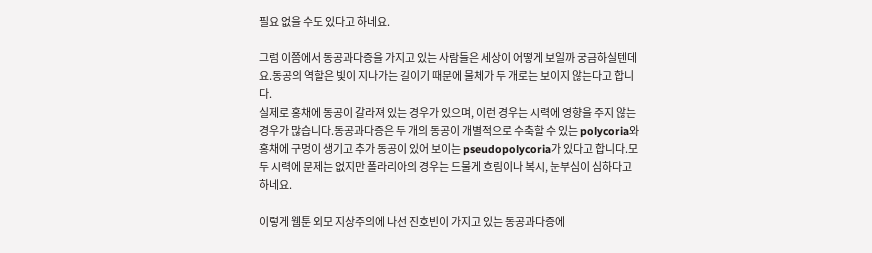필요 없을 수도 있다고 하네요.

그럼 이쯤에서 동공과다증을 가지고 있는 사람들은 세상이 어떻게 보일까 궁금하실텐데요.동공의 역할은 빛이 지나가는 길이기 때문에 물체가 두 개로는 보이지 않는다고 합니다.
실제로 홍채에 동공이 갈라져 있는 경우가 있으며, 이런 경우는 시력에 영향을 주지 않는 경우가 많습니다.동공과다증은 두 개의 동공이 개별적으로 수축할 수 있는 polycoria와 홍채에 구멍이 생기고 추가 동공이 있어 보이는 pseudopolycoria가 있다고 합니다.모두 시력에 문제는 없지만 폴라리아의 경우는 드물게 흐림이나 복시, 눈부심이 심하다고 하네요.

이렇게 웹툰 외모 지상주의에 나선 진호빈이 가지고 있는 동공과다증에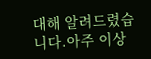대해 알려드렸습니다.아주 이상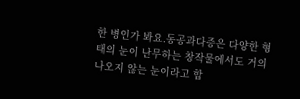한 병인가 봐요.동공과다증은 다양한 형태의 눈이 난무하는 창작물에서도 거의 나오지 않는 눈이라고 합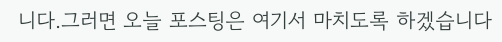니다.그러면 오늘 포스팅은 여기서 마치도록 하겠습니다